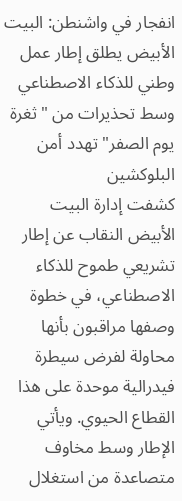انفجار في واشنطن: البيت الأبيض يطلق إطار عمل وطني للذكاء الاصطناعي وسط تحذيرات من "ثغرة يوم الصفر" تهدد أمن البلوكشين
كشفت إدارة البيت الأبيض النقاب عن إطار تشريعي طموح للذكاء الاصطناعي، في خطوة وصفها مراقبون بأنها محاولة لفرض سيطرة فيدرالية موحدة على هذا القطاع الحيوي. ويأتي الإطار وسط مخاوف متصاعدة من استغلال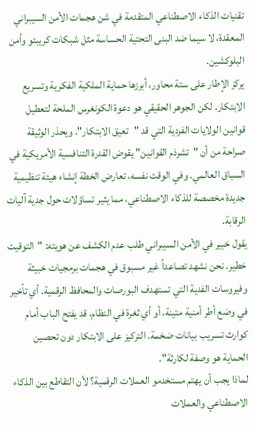تقنيات الذكاء الاصطناعي المتقدمة في شن هجمات الأمن السيبراني المعقدة، لا سيما ضد البنى التحتية الحساسة مثل شبكات كريبتو وأمن البلوكشين.
يركز الإطار على ستة محاور، أبرزها حماية الملكية الفكرية وتسريع الابتكار. لكن الجوهر الحقيقي هو دعوة الكونغرس الملحة لتعطيل قوانين الولايات الفردية التي قد "تعيق الابتكار". ويحذر الوثيقة صراحة من أن "تشرذم القوانين" يقوض القدرة التنافسية الأمريكية في السباق العالمي. وفي الوقت نفسه، تعارض الخطة إنشاء هيئة تنظيمية جديدة مخصصة للذكاء الاصطناعي، مما يثير تساؤلات حول جدية آليات الرقابة.
يقول خبير في الأمن السيبراني طلب عدم الكشف عن هويته: "التوقيت خطير. نحن نشهد تصاعداً غير مسبوق في هجمات برمجيات خبيثة وفيروسات الفدية التي تستهدف البورصات والمحافظ الرقمية. أي تأخير في وضع أطر أمنية متينة، أو أي ثغرة في النظام، قد يفتح الباب أمام كوارث تسريب بيانات ضخمة. التركيز على الابتكار دون تحصين الحماية هو وصفة لكارثة".
لماذا يجب أن يهتم مستخدمو العملات الرقمية؟ لأن التقاطع بين الذكاء الاصطناعي والعملات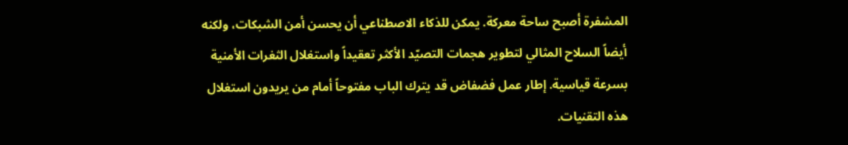المشفرة أصبح ساحة معركة. يمكن للذكاء الاصطناعي أن يحسن أمن الشبكات، ولكنه أيضاً السلاح المثالي لتطوير هجمات التصيّد الأكثر تعقيداً واستغلال الثغرات الأمنية بسرعة قياسية. إطار عمل فضفاض قد يترك الباب مفتوحاً أمام من يريدون استغلال هذه التقنيات.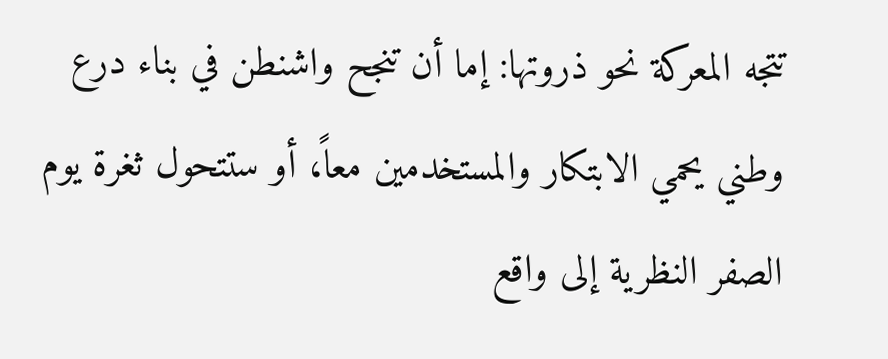تتجه المعركة نحو ذروتها: إما أن تنجح واشنطن في بناء درع وطني يحمي الابتكار والمستخدمين معاً، أو ستتحول ثغرة يوم الصفر النظرية إلى واقع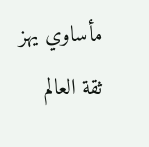مأساوي يهز ثقة العالم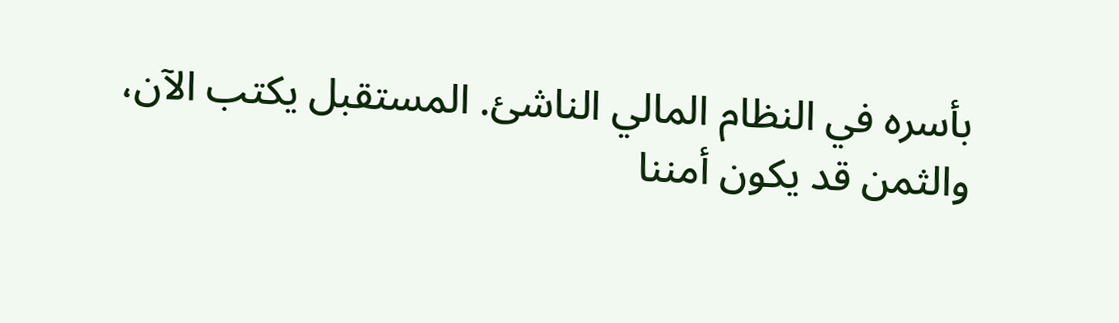بأسره في النظام المالي الناشئ. المستقبل يكتب الآن، والثمن قد يكون أمننا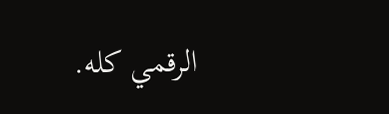الرقمي كله.